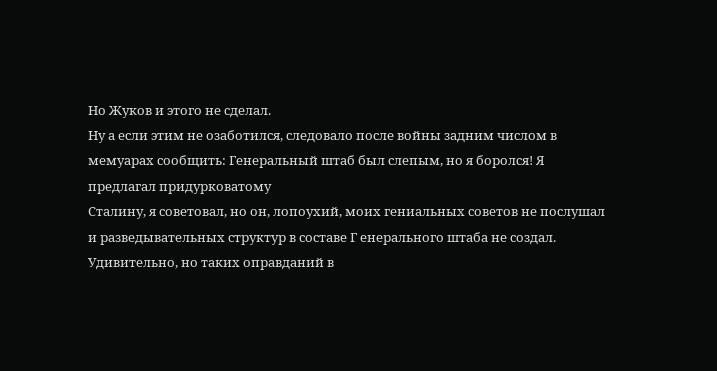Но Жуков и этого не сделал.
Ну а если этим не озаботился, следовало после войны задним числом в мемуарах сообщить: Генеральный штаб был слепым, но я боролся! Я предлагал придурковатому
Сталину, я советовал, но он, лопоухий, моих гениальных советов не послушал и разведывательных структур в составе Г енерального штаба не создал.
Удивительно, но таких оправданий в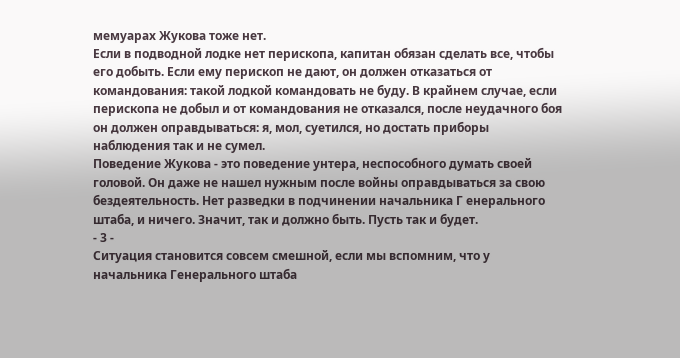мемуарах Жукова тоже нет.
Если в подводной лодке нет перископа, капитан обязан сделать все, чтобы его добыть. Если ему перископ не дают, он должен отказаться от командования: такой лодкой командовать не буду. В крайнем случае, если перископа не добыл и от командования не отказался, после неудачного боя он должен оправдываться: я, мол, суетился, но достать приборы наблюдения так и не сумел.
Поведение Жукова - это поведение унтера, неспособного думать своей головой. Он даже не нашел нужным после войны оправдываться за свою бездеятельность. Нет разведки в подчинении начальника Г енерального штаба, и ничего. Значит, так и должно быть. Пусть так и будет.
- 3 -
Ситуация становится совсем смешной, если мы вспомним, что у начальника Генерального штаба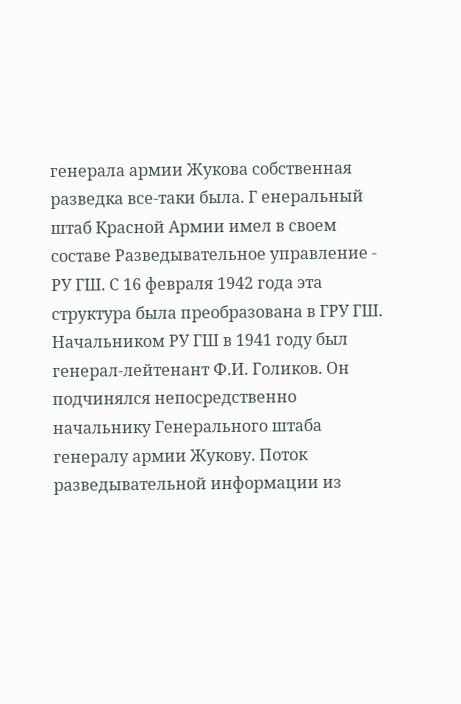генерала армии Жукова собственная разведка все-таки была. Г енеральный штаб Красной Армии имел в своем составе Разведывательное управление - РУ ГШ. С 16 февраля 1942 года эта структура была преобразована в ГРУ ГШ. Начальником РУ ГШ в 1941 году был генерал-лейтенант Ф.И. Голиков. Он подчинялся непосредственно начальнику Генерального штаба генералу армии Жукову. Поток разведывательной информации из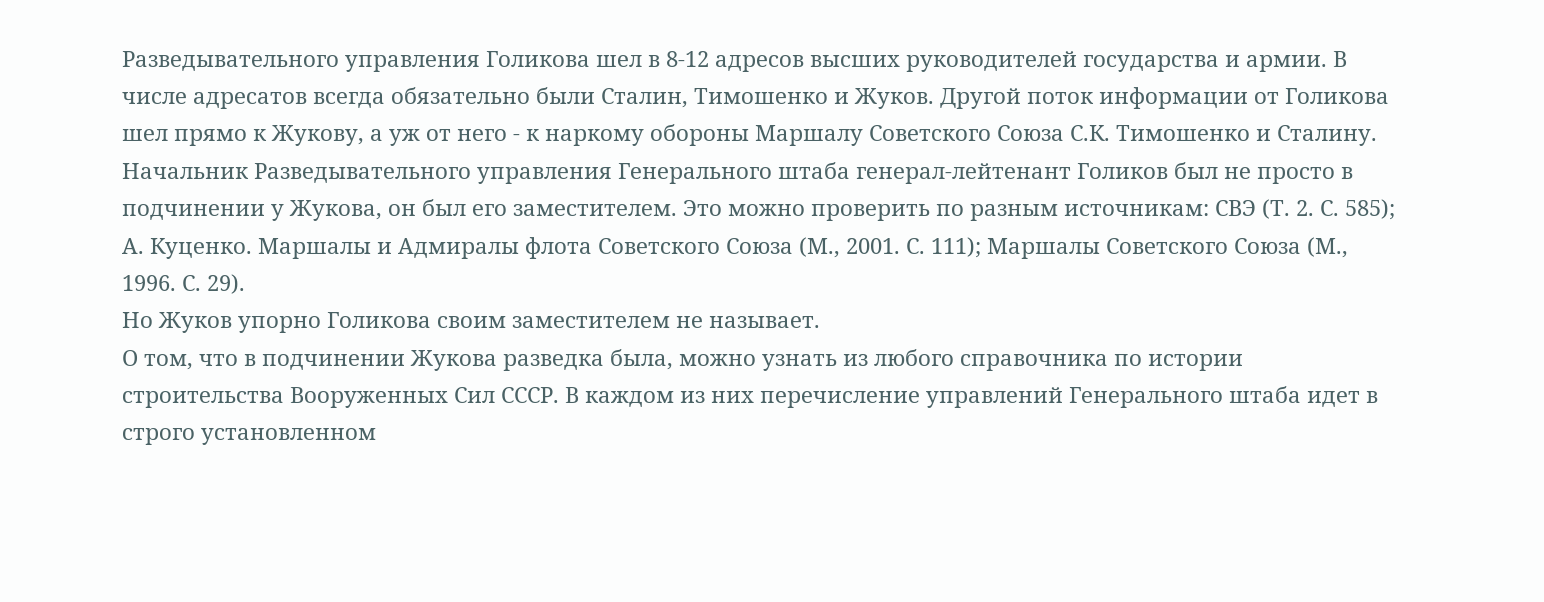Разведывательного управления Голикова шел в 8-12 адресов высших руководителей государства и армии. В числе адресатов всегда обязательно были Сталин, Тимошенко и Жуков. Другой поток информации от Голикова шел прямо к Жукову, а уж от него - к наркому обороны Маршалу Советского Союза С.К. Тимошенко и Сталину.
Начальник Разведывательного управления Генерального штаба генерал-лейтенант Голиков был не просто в подчинении у Жукова, он был его заместителем. Это можно проверить по разным источникам: СВЭ (Т. 2. С. 585); А. Куценко. Маршалы и Адмиралы флота Советского Союза (М., 2001. С. 111); Маршалы Советского Союза (М., 1996. С. 29).
Но Жуков упорно Голикова своим заместителем не называет.
О том, что в подчинении Жукова разведка была, можно узнать из любого справочника по истории строительства Вооруженных Сил СССР. В каждом из них перечисление управлений Генерального штаба идет в строго установленном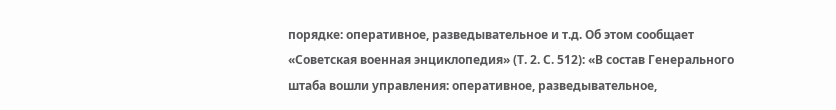порядке: оперативное, разведывательное и т.д. Об этом сообщает «Советская военная энциклопедия» (Т. 2. С. 512): «В состав Генерального штаба вошли управления: оперативное, разведывательное,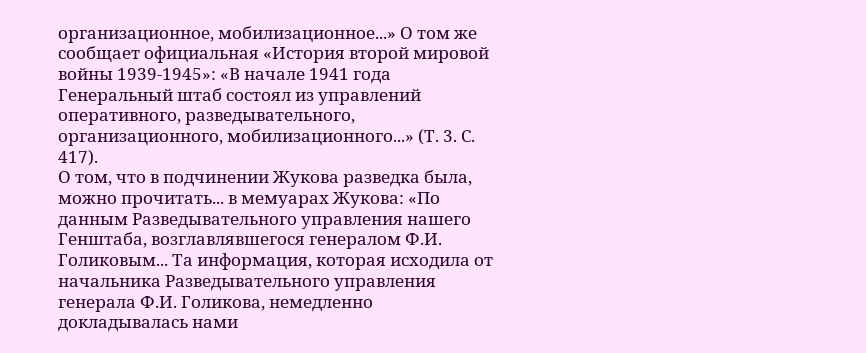организационное, мобилизационное...» О том же сообщает официальная «История второй мировой войны 1939-1945»: «В начале 1941 года Генеральный штаб состоял из управлений оперативного, разведывательного, организационного, мобилизационного...» (Т. 3. С. 417).
О том, что в подчинении Жукова разведка была, можно прочитать... в мемуарах Жукова: «По данным Разведывательного управления нашего Генштаба, возглавлявшегося генералом Ф.И. Голиковым... Та информация, которая исходила от начальника Разведывательного управления генерала Ф.И. Голикова, немедленно докладывалась нами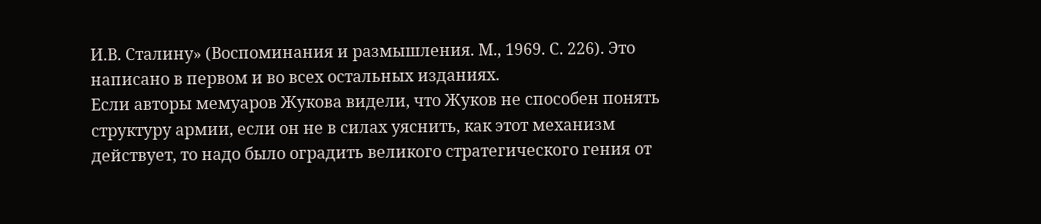И.В. Сталину» (Воспоминания и размышления. М., 1969. С. 226). Это написано в первом и во всех остальных изданиях.
Если авторы мемуаров Жукова видели, что Жуков не способен понять структуру армии, если он не в силах уяснить, как этот механизм действует, то надо было оградить великого стратегического гения от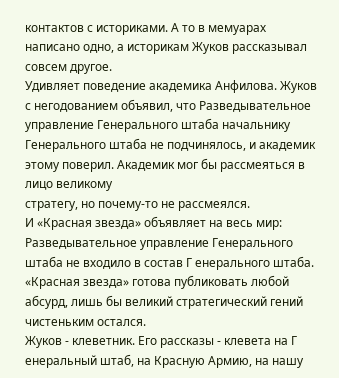контактов с историками. А то в мемуарах написано одно, а историкам Жуков рассказывал совсем другое.
Удивляет поведение академика Анфилова. Жуков с негодованием объявил, что Разведывательное управление Генерального штаба начальнику Генерального штаба не подчинялось, и академик этому поверил. Академик мог бы рассмеяться в лицо великому
стратегу, но почему-то не рассмеялся.
И «Красная звезда» объявляет на весь мир: Разведывательное управление Генерального штаба не входило в состав Г енерального штаба. «Красная звезда» готова публиковать любой абсурд, лишь бы великий стратегический гений чистеньким остался.
Жуков - клеветник. Его рассказы - клевета на Г енеральный штаб, на Красную Армию, на нашу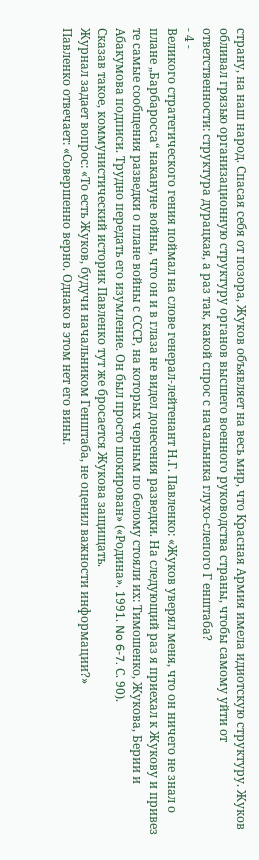страну, на наш народ. Спасая себя от позора, Жуков объявляет на весь мир, что Красная Армия имела идиотскую структуру. Жуков обливал грязью организационную структуру органов высшего военного руководства страны, чтобы самому уйти от ответственности: структура дурацкая, а раз так, какой спрос с начальника глухо-слепого Г енштаба?
- 4 -
Великого стратегического гения поймал на слове генерал-лейтенант Н.Г. Павленко: «Жуков уверял меня, что он ничего не знал о плане „Барбаросса“ накануне войны, что он и в глаза не видел донесения разведки. На следующий раз я приехал к Жукову и привез те самые сообщения разведки о плане войны с СССР, на которых черным по белому стояли их: Тимошенко, Жукова, Берии и Абакумова подписи. Трудно передать его изумление. Он был просто шокирован» («Родина». 1991. No 6-7. С. 90).
Сказав такое, коммунистический историк Павленко тут же бросается Жукова защищать.
Журнал задает вопрос: «То есть Жуков, будучи начальником Генштаба, не оценил важности информации?»
Павленко отвечает: «Совершенно верно. Однако в этом нет его вины.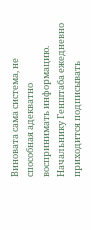Виновата сама система, не способная адекватно воспринимать информацию. Начальнику Генштаба ежедневно приходится подписывать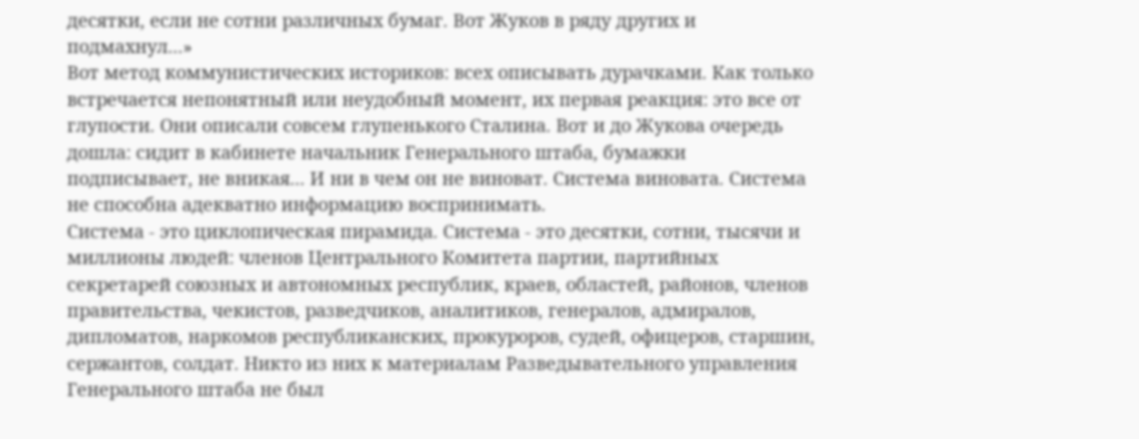десятки, если не сотни различных бумаг. Вот Жуков в ряду других и подмахнул...»
Вот метод коммунистических историков: всех описывать дурачками. Как только встречается непонятный или неудобный момент, их первая реакция: это все от глупости. Они описали совсем глупенького Сталина. Вот и до Жукова очередь дошла: сидит в кабинете начальник Генерального штаба, бумажки подписывает, не вникая... И ни в чем он не виноват. Система виновата. Система не способна адекватно информацию воспринимать.
Система - это циклопическая пирамида. Система - это десятки, сотни, тысячи и миллионы людей: членов Центрального Комитета партии, партийных секретарей союзных и автономных республик, краев, областей, районов, членов правительства, чекистов, разведчиков, аналитиков, генералов, адмиралов, дипломатов, наркомов республиканских, прокуроров, судей, офицеров, старшин, сержантов, солдат. Никто из них к материалам Разведывательного управления Генерального штаба не был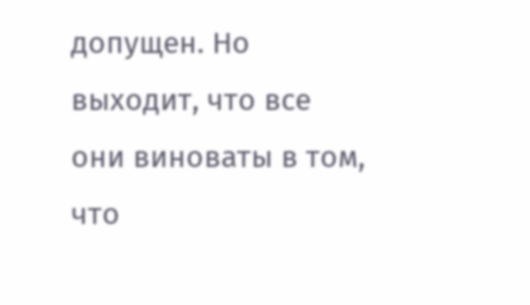допущен. Но выходит, что все они виноваты в том, что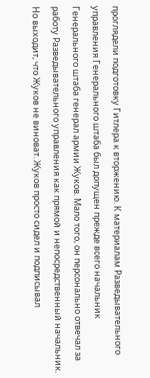проглядели подготовку Гитлера к вторжению. К материалам Разведывательного управления Генерального штаба был допущен прежде всего начальник Генерального штаба генерал армии Жуков. Мало того, он персонально отвечал за работу Разведывательного управления как прямой и непосредственный начальник. Но выходит, что Жуков не виноват. Жуков просто сидел и подписывал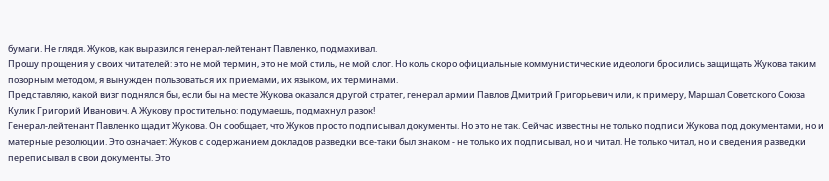бумаги. Не глядя. Жуков, как выразился генерал-лейтенант Павленко, подмахивал.
Прошу прощения у своих читателей: это не мой термин, это не мой стиль, не мой слог. Но коль скоро официальные коммунистические идеологи бросились защищать Жукова таким позорным методом, я вынужден пользоваться их приемами, их языком, их терминами.
Представляю, какой визг поднялся бы, если бы на месте Жукова оказался другой стратег, генерал армии Павлов Дмитрий Григорьевич или, к примеру, Маршал Советского Союза Кулик Григорий Иванович. А Жукову простительно: подумаешь, подмахнул разок!
Генерал-лейтенант Павленко щадит Жукова. Он сообщает, что Жуков просто подписывал документы. Но это не так. Сейчас известны не только подписи Жукова под документами, но и матерные резолюции. Это означает: Жуков с содержанием докладов разведки все-таки был знаком - не только их подписывал, но и читал. Не только читал, но и сведения разведки переписывал в свои документы. Это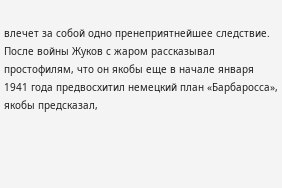влечет за собой одно пренеприятнейшее следствие.
После войны Жуков с жаром рассказывал простофилям, что он якобы еще в начале января 1941 года предвосхитил немецкий план «Барбаросса», якобы предсказал,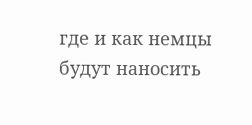где и как немцы будут наносить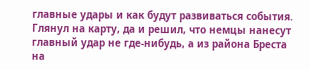главные удары и как будут развиваться события. Глянул на карту, да и решил, что немцы нанесут главный удар не где-нибудь, а из района Бреста на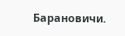Барановичи.